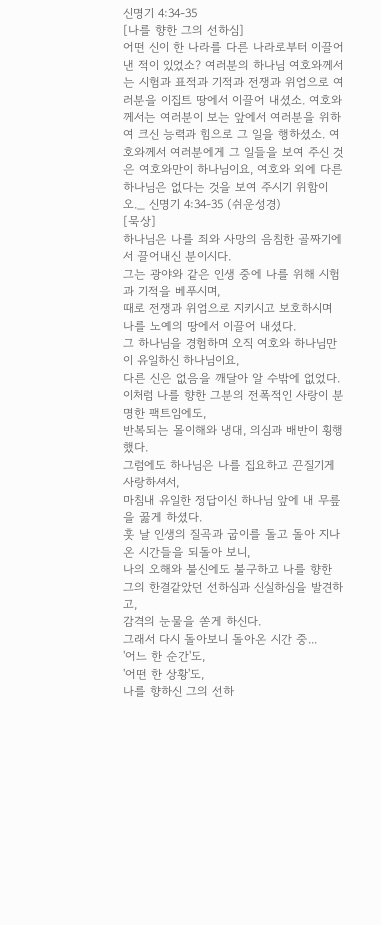신명기 4:34-35
[나를 향한 그의 선하심]
어떤 신이 한 나라를 다른 나라로부터 이끌어 낸 적이 있었소? 여러분의 하나님 여호와께서는 시험과 표적과 기적과 전쟁과 위엄으로 여러분을 이집트 땅에서 이끌어 내셨소. 여호와께서는 여러분이 보는 앞에서 여러분을 위하여 크신 능력과 힘으로 그 일을 행하셨소. 여호와께서 여러분에게 그 일들을 보여 주신 것은 여호와만이 하나님이요, 여호와 외에 다른 하나님은 없다는 것을 보여 주시기 위함이오._ 신명기 4:34-35 (쉬운성경)
[묵상]
하나님은 나를 죄와 사망의 음침한 골짜기에서 끌어내신 분이시다.
그는 광야와 같은 인생 중에 나를 위해 시험과 기적을 베푸시며,
때로 전쟁과 위엄으로 지키시고 보호하시며 나를 노예의 땅에서 이끌어 내셨다.
그 하나님을 경험하며 오직 여호와 하나님만이 유일하신 하나님이요,
다른 신은 없음을 깨달아 알 수밖에 없었다.
이처럼 나를 향한 그분의 전폭적인 사랑이 분명한 팩트임에도,
반복되는 몰이해와 냉대, 의심과 배반이 횡행했다.
그럼에도 하나님은 나를 집요하고 끈질기게 사랑하셔서,
마침내 유일한 정답이신 하나님 앞에 내 무릎을 꿇게 하셨다.
훗 날 인생의 질곡과 굽이를 돌고 돌아 지나온 시간들을 되돌아 보니,
나의 오해와 불신에도 불구하고 나를 향한 그의 한결같았던 선하심과 신실하심을 발견하고,
감격의 눈물을 쏟게 하신다.
그래서 다시 돌아보니 돌아온 시간 중...
'어느 한 순간'도,
'어떤 한 상황'도,
나를 향하신 그의 선하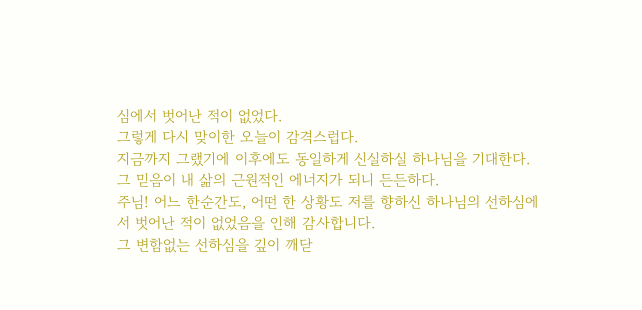심에서 벗어난 적이 없었다.
그렇게 다시 맞이한 오늘이 감격스럽다.
지금까지 그랬기에 이후에도 동일하게 신실하실 하나님을 기대한다.
그 믿음이 내 삶의 근원적인 에너지가 되니 든든하다.
주님! 어느 한순간도, 어떤 한 상황도 저를 향하신 하나님의 선하심에서 벗어난 적이 없었음을 인해 감사합니다.
그 변함없는 선하심을 깊이 깨닫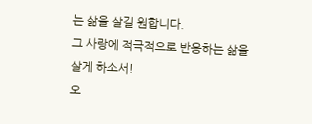는 삶을 살길 원합니다.
그 사랑에 적극적으로 반응하는 삶을 살게 하소서!
오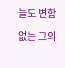늘도 변함없는 그의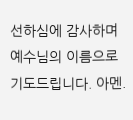선하심에 감사하며 예수님의 이름으로 기도드립니다. 아멘.